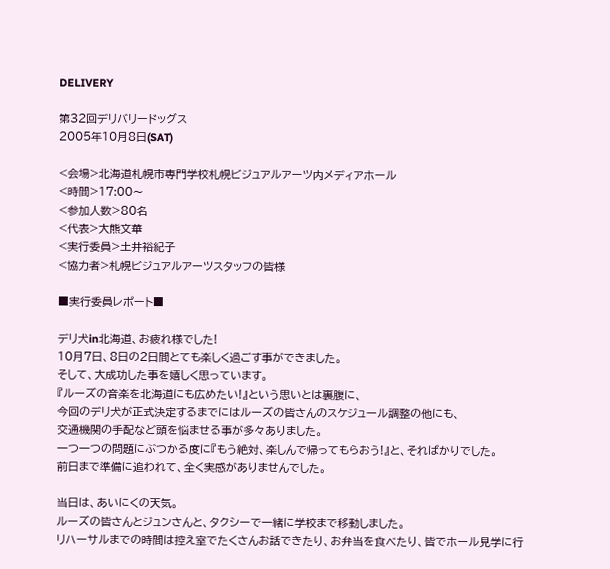DELIVERY

第32回デリバリードッグス
2005年10月8日(SAT)

<会場>北海道札幌市専門学校札幌ビジュアルアーツ内メディアホール
<時間>17:00〜
<参加人数>80名
<代表>大熊文華
<実行委員>土井裕紀子
<協力者>札幌ビジュアルアーツスタッフの皆様

■実行委員レポート■

デリ犬in北海道、お疲れ様でした!
10月7日、8日の2日間とても楽しく過ごす事ができました。
そして、大成功した事を嬉しく思っています。
『ルーズの音楽を北海道にも広めたい!』という思いとは裏腹に、
今回のデリ犬が正式決定するまでにはルーズの皆さんのスケジュール調整の他にも、
交通機関の手配など頭を悩ませる事が多々ありました。
一つ一つの問題にぶつかる度に『もう絶対、楽しんで帰ってもらおう!』と、そればかりでした。
前日まで準備に追われて、全く実感がありませんでした。

当日は、あいにくの天気。
ルーズの皆さんとジュンさんと、タクシーで一緒に学校まで移動しました。
リハーサルまでの時間は控え室でたくさんお話できたり、お弁当を食べたり、皆でホール見学に行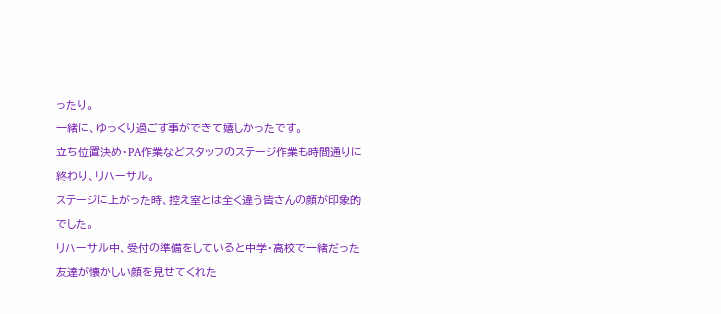ったり。
一緒に、ゆっくり過ごす事ができて嬉しかったです。
立ち位置決め・PA作業などスタッフのステージ作業も時間通りに終わり、リハーサル。
ステージに上がった時、控え室とは全く違う皆さんの顔が印象的でした。
リハーサル中、受付の準備をしていると中学・高校で一緒だった友達が懐かしい顔を見せてくれた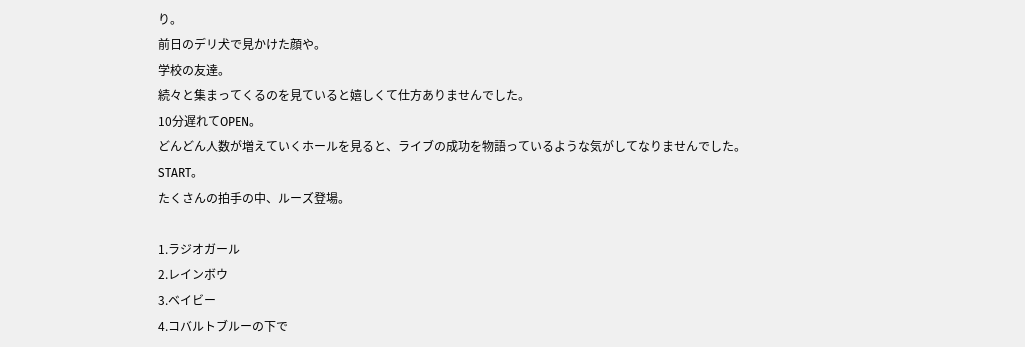り。
前日のデリ犬で見かけた顔や。
学校の友達。
続々と集まってくるのを見ていると嬉しくて仕方ありませんでした。
10分遅れてOPEN。
どんどん人数が増えていくホールを見ると、ライブの成功を物語っているような気がしてなりませんでした。
START。
たくさんの拍手の中、ルーズ登場。

1.ラジオガール
2.レインボウ
3.ベイビー
4.コバルトブルーの下で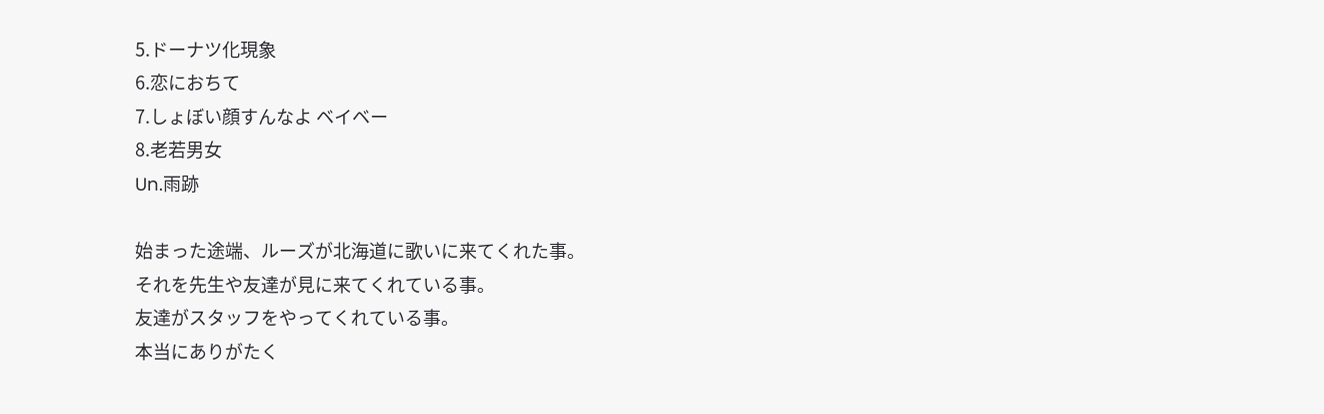5.ドーナツ化現象
6.恋におちて
7.しょぼい顔すんなよ ベイベー
8.老若男女
Un.雨跡

始まった途端、ルーズが北海道に歌いに来てくれた事。
それを先生や友達が見に来てくれている事。
友達がスタッフをやってくれている事。
本当にありがたく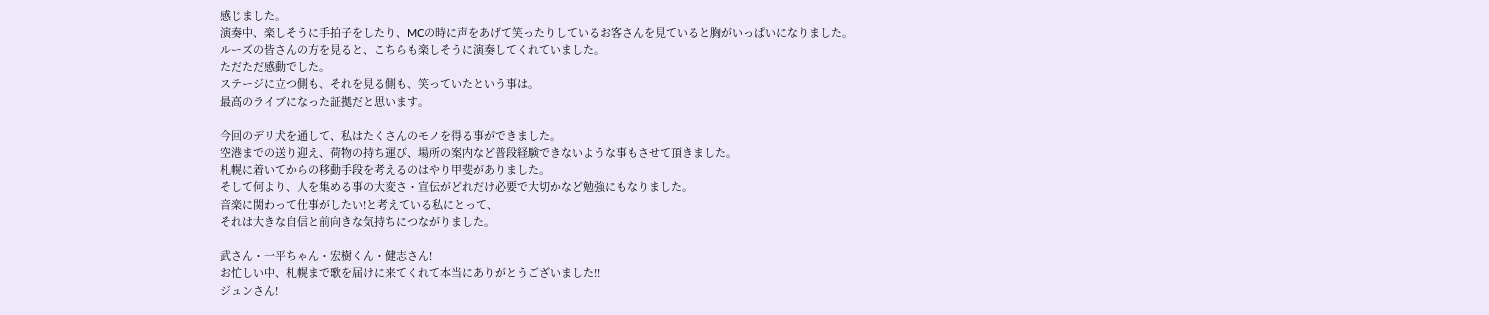感じました。
演奏中、楽しそうに手拍子をしたり、MCの時に声をあげて笑ったりしているお客さんを見ていると胸がいっぱいになりました。
ルーズの皆さんの方を見ると、こちらも楽しそうに演奏してくれていました。
ただただ感動でした。
ステージに立つ側も、それを見る側も、笑っていたという事は。
最高のライブになった証拠だと思います。

今回のデリ犬を通して、私はたくさんのモノを得る事ができました。
空港までの送り迎え、荷物の持ち運び、場所の案内など普段経験できないような事もさせて頂きました。
札幌に着いてからの移動手段を考えるのはやり甲斐がありました。
そして何より、人を集める事の大変さ・宣伝がどれだけ必要で大切かなど勉強にもなりました。
音楽に関わって仕事がしたい!と考えている私にとって、
それは大きな自信と前向きな気持ちにつながりました。

武さん・一平ちゃん・宏樹くん・健志さん!
お忙しい中、札幌まで歌を届けに来てくれて本当にありがとうございました!!
ジュンさん!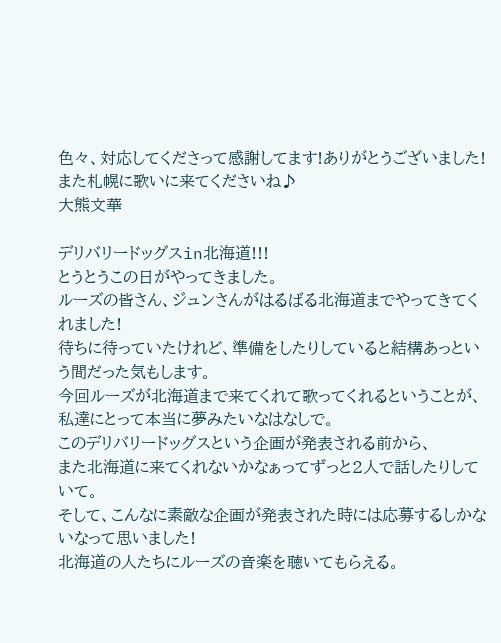色々、対応してくださって感謝してます!ありがとうございました!
また札幌に歌いに来てくださいね♪
大熊文華

デリバリードッグスin北海道!!!
とうとうこの日がやってきました。
ルーズの皆さん、ジュンさんがはるばる北海道までやってきてくれました!
待ちに待っていたけれど、準備をしたりしていると結構あっという間だった気もします。
今回ルーズが北海道まで来てくれて歌ってくれるということが、
私達にとって本当に夢みたいなはなしで。
このデリバリードッグスという企画が発表される前から、
また北海道に来てくれないかなぁってずっと2人で話したりしていて。
そして、こんなに素敵な企画が発表された時には応募するしかないなって思いました!
北海道の人たちにルーズの音楽を聴いてもらえる。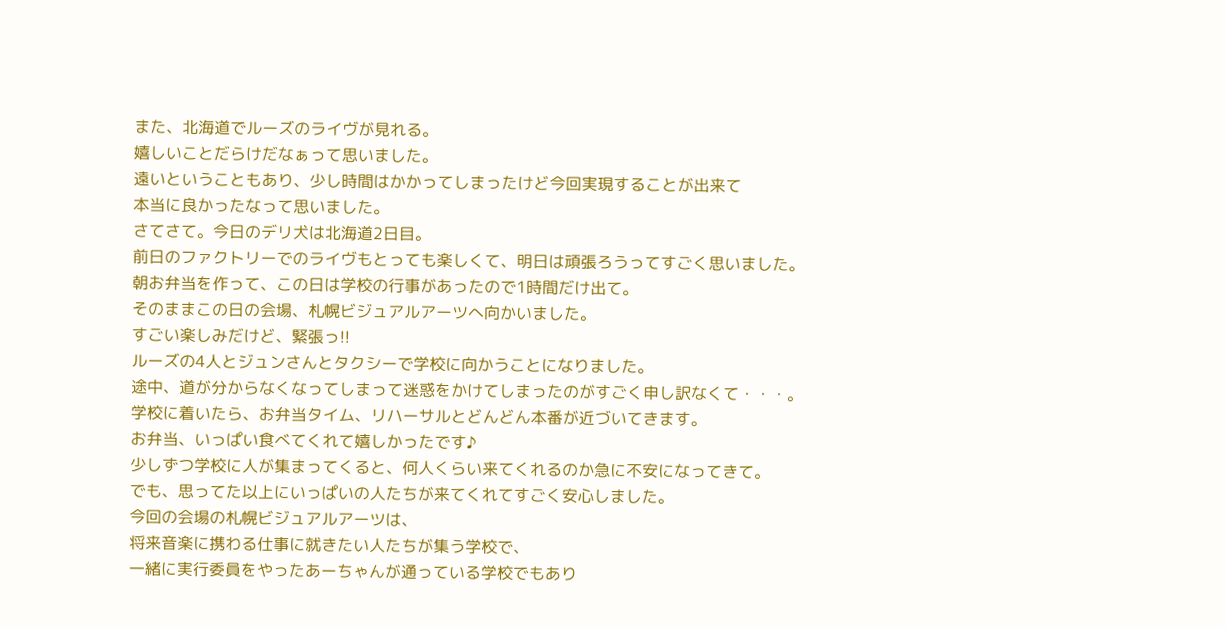また、北海道でルーズのライヴが見れる。
嬉しいことだらけだなぁって思いました。
遠いということもあり、少し時間はかかってしまったけど今回実現することが出来て
本当に良かったなって思いました。
さてさて。今日のデリ犬は北海道2日目。
前日のファクトリーでのライヴもとっても楽しくて、明日は頑張ろうってすごく思いました。
朝お弁当を作って、この日は学校の行事があったので1時間だけ出て。
そのままこの日の会場、札幌ビジュアルアーツへ向かいました。
すごい楽しみだけど、緊張っ!!
ルーズの4人とジュンさんとタクシーで学校に向かうことになりました。
途中、道が分からなくなってしまって迷惑をかけてしまったのがすごく申し訳なくて・・・。
学校に着いたら、お弁当タイム、リハーサルとどんどん本番が近づいてきます。
お弁当、いっぱい食べてくれて嬉しかったです♪
少しずつ学校に人が集まってくると、何人くらい来てくれるのか急に不安になってきて。
でも、思ってた以上にいっぱいの人たちが来てくれてすごく安心しました。
今回の会場の札幌ビジュアルアーツは、
将来音楽に携わる仕事に就きたい人たちが集う学校で、
一緒に実行委員をやったあーちゃんが通っている学校でもあり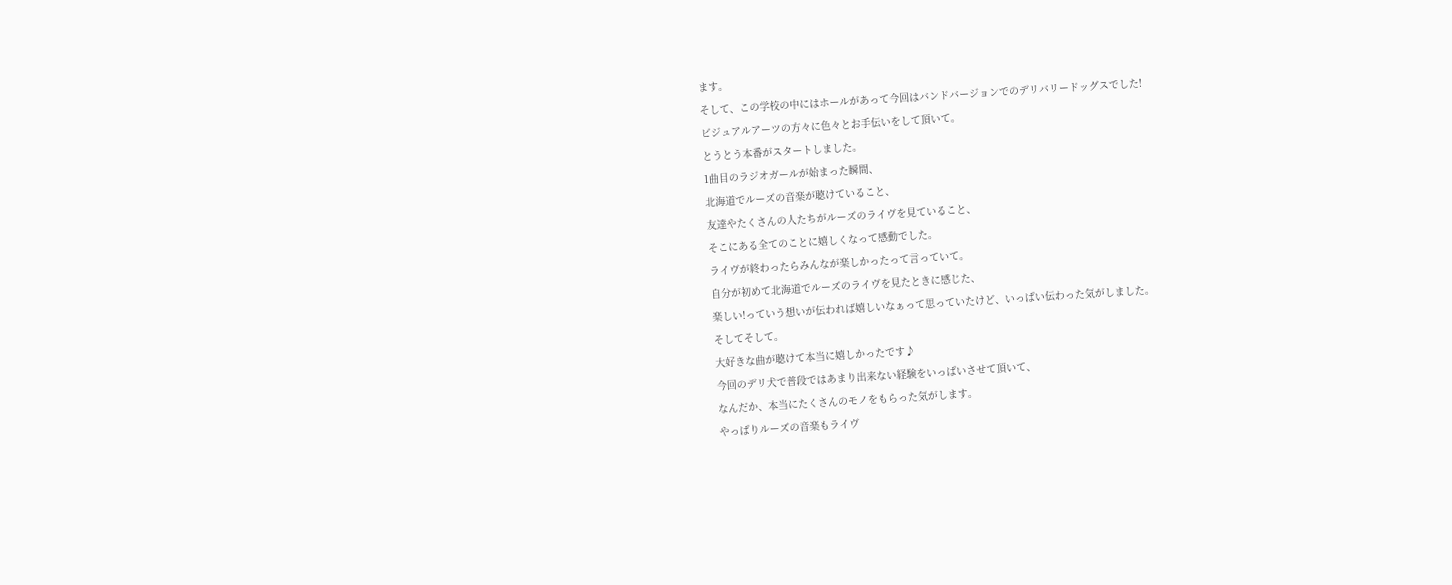ます。
そして、この学校の中にはホールがあって今回はバンドバージョンでのデリバリードッグスでした!
ビジュアルアーツの方々に色々とお手伝いをして頂いて。
とうとう本番がスタートしました。
1曲目のラジオガールが始まった瞬間、
北海道でルーズの音楽が聴けていること、
友達やたくさんの人たちがルーズのライヴを見ていること、
そこにある全てのことに嬉しくなって感動でした。
ライヴが終わったらみんなが楽しかったって言っていて。
自分が初めて北海道でルーズのライヴを見たときに感じた、
楽しい!っていう想いが伝われば嬉しいなぁって思っていたけど、いっぱい伝わった気がしました。
そしてそして。
大好きな曲が聴けて本当に嬉しかったです♪
今回のデリ犬で普段ではあまり出来ない経験をいっぱいさせて頂いて、
なんだか、本当にたくさんのモノをもらった気がします。
やっぱりルーズの音楽もライヴ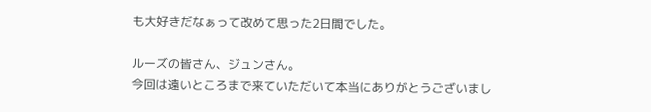も大好きだなぁって改めて思った2日間でした。

ルーズの皆さん、ジュンさん。
今回は遠いところまで来ていただいて本当にありがとうございまし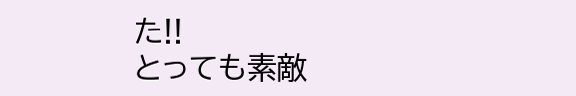た!!
とっても素敵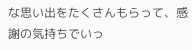な思い出をたくさんもらって、感謝の気持ちでいっ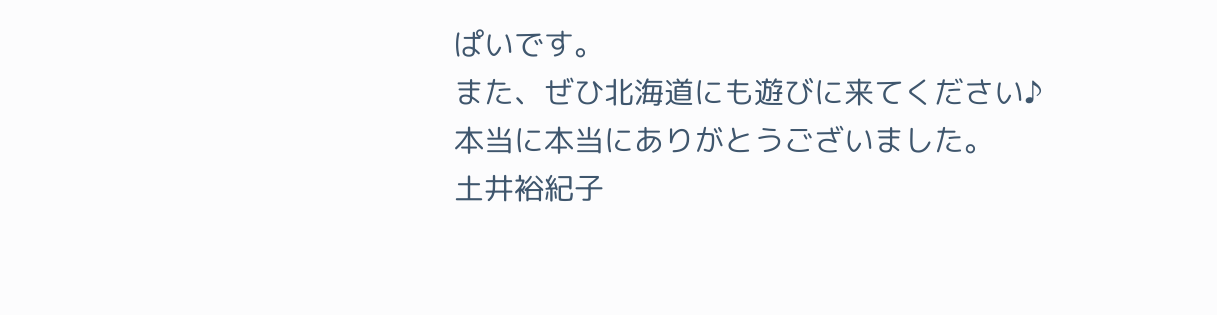ぱいです。
また、ぜひ北海道にも遊びに来てください♪
本当に本当にありがとうございました。
土井裕紀子